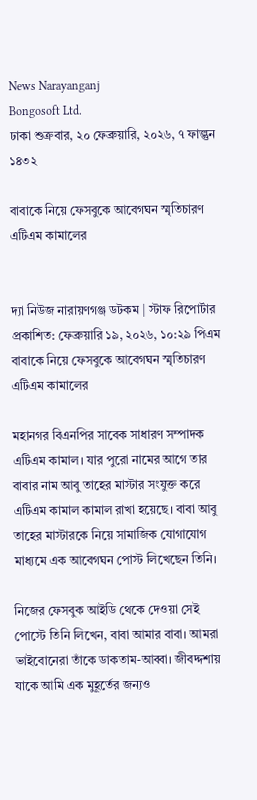News Narayanganj
Bongosoft Ltd.
ঢাকা শুক্রবার, ২০ ফেব্রুয়ারি, ২০২৬, ৭ ফাল্গুন ১৪৩২

বাবাকে নিয়ে ফেসবুকে আবেগঘন স্মৃতিচারণ এটিএম কামালের


দ্যা নিউজ নারায়ণগঞ্জ ডটকম | স্টাফ রিপোর্টার প্রকাশিত: ফেব্রুয়ারি ১৯, ২০২৬, ১০:২৯ পিএম বাবাকে নিয়ে ফেসবুকে আবেগঘন স্মৃতিচারণ এটিএম কামালের

মহানগর বিএনপির সাবেক সাধারণ সম্পাদক এটিএম কামাল। যার পুরো নামের আগে তার বাবার নাম আবু তাহের মাস্টার সংযুক্ত করে এটিএম কামাল কামাল রাখা হয়েছে। বাবা আবু তাহের মাস্টারকে নিয়ে সামাজিক যোগাযোগ মাধ্যমে এক আবেগঘন পোস্ট লিখেছেন তিনি।

নিজের ফেসবুক আইডি থেকে দেওয়া সেই পোস্টে তিনি লিখেন, বাবা আমার বাবা। আমরা ভাইবোনেরা তাঁকে ডাকতাম-আব্বা। জীবদ্দশায় যাকে আমি এক মুহূর্তের জন্যও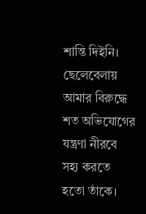শান্তি দিইনি। ছেলেবেলায় আমার বিরুদ্ধে শত অভিযোগের যন্ত্রণা নীরবে সহ্য করতে হতো তাঁকে।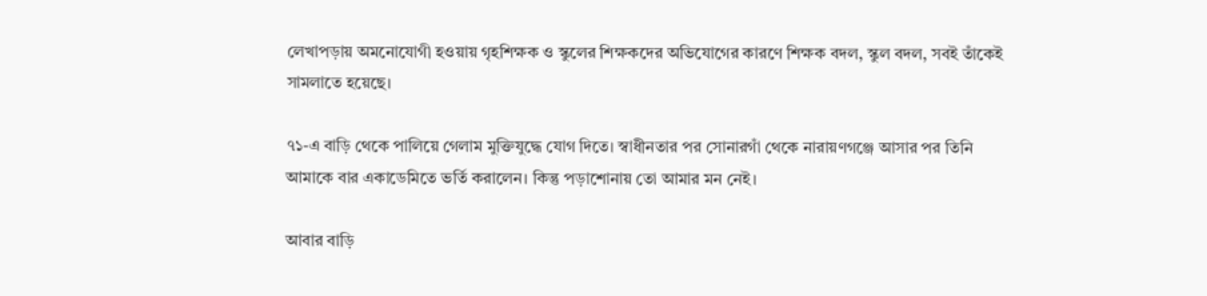লেখাপড়ায় অমনোযোগী হওয়ায় গৃহশিক্ষক ও স্কুলের শিক্ষকদের অভিযোগের কারণে শিক্ষক বদল, স্কুল বদল, সবই তাঁকেই সামলাতে হয়েছে।

৭১-এ বাড়ি থেকে পালিয়ে গেলাম মুক্তিযুদ্ধে যোগ দিতে। স্বাধীনতার পর সোনারগাঁ থেকে নারায়ণগঞ্জে আসার পর তিনি আমাকে বার একাডেমিতে ভর্তি করালেন। কিন্তু পড়াশোনায় তো আমার মন নেই।

আবার বাড়ি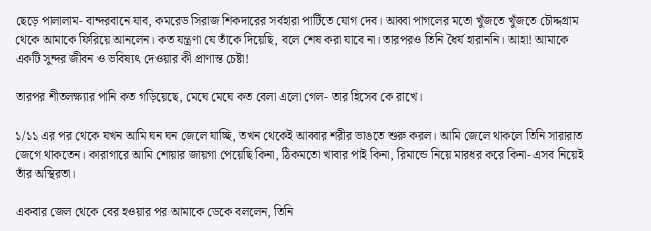ছেড়ে পালালাম- বান্দরবানে যাব, কমরেড সিরাজ শিকদারের সর্বহারা পার্টিতে যোগ দেব। আব্বা পাগলের মতো খুঁজতে খুঁজতে চৌদ্দগ্রাম থেকে আমাকে ফিরিয়ে আনলেন। কত যন্ত্রণা যে তাঁকে দিয়েছি, বলে শেষ করা যাবে না। তারপরও তিনি ধৈর্য হারাননি। আহা! আমাকে একটি সুন্দর জীবন ও ভবিষ্যৎ দেওয়ার কী প্রাণান্ত চেষ্টা!

তারপর শীতলক্ষ্যার পানি কত গড়িয়েছে, মেঘে মেঘে কত বেলা এলো গেল- তার হিসেব কে রাখে।

১/১১ এর পর থেকে যখন আমি ঘন ঘন জেলে যাচ্ছি, তখন থেকেই আব্বার শরীর ভাঙতে শুরু করল। আমি জেলে থাকলে তিনি সারারাত জেগে থাকতেন। কারাগারে আমি শোয়ার জায়গা পেয়েছি কিনা, ঠিকমতো খাবার পাই কিনা, রিমান্ডে নিয়ে মারধর করে কিনা- এসব নিয়েই তাঁর অস্থিরতা।

একবার জেল থেকে বের হওয়ার পর আমাকে ডেকে বললেন, তিনি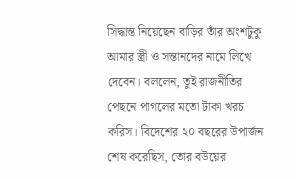সিদ্ধান্ত নিয়েছেন বাড়ির তাঁর অংশটুকু আমার স্ত্রী ও সন্তানদের নামে লিখে দেবেন। বললেন, তুই রাজনীতির পেছনে পাগলের মতো টাকা খরচ করিস। বিদেশের ২০ বছরের উপার্জন শেষ করেছিস, তোর বউয়ের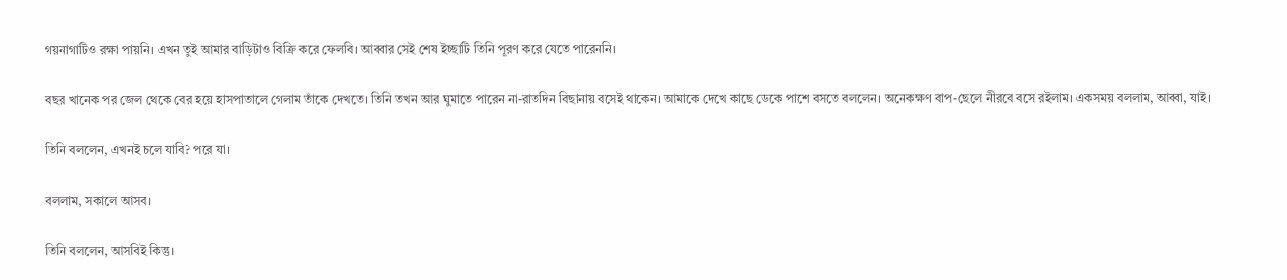গয়নাগাটিও রক্ষা পায়নি। এখন তুই আমার বাড়িটাও বিক্রি করে ফেলবি। আব্বার সেই শেষ ইচ্ছাটি তিনি পূরণ করে যেতে পারেননি।

বছর খানেক পর জেল থেকে বের হয়ে হাসপাতালে গেলাম তাঁকে দেখতে। তিনি তখন আর ঘুমাতে পারেন না-রাতদিন বিছানায় বসেই থাকেন। আমাকে দেখে কাছে ডেকে পাশে বসতে বললেন। অনেকক্ষণ বাপ-ছেলে নীরবে বসে রইলাম। একসময় বললাম, আব্বা, যাই।

তিনি বললেন, এখনই চলে যাবি? পরে যা।

বললাম, সকালে আসব।

তিনি বললেন, আসবিই কিন্তু।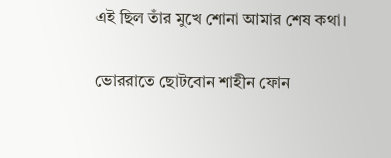এই ছিল তাঁর মুখে শোনা আমার শেষ কথা।

ভোররাতে ছোটবোন শাহীন ফোন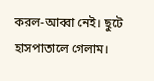করল-আব্বা নেই। ছুটে হাসপাতালে গেলাম।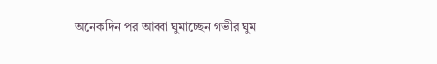অনেকদিন পর আব্বা ঘুমাচ্ছেন গভীর ঘুম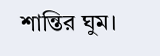শান্তির ঘুম।